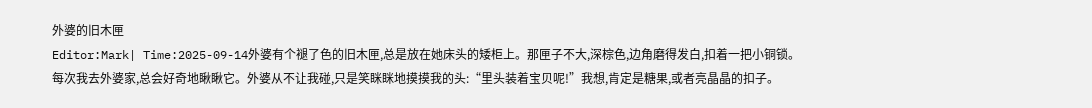外婆的旧木匣
Editor:Mark| Time:2025-09-14外婆有个褪了色的旧木匣,总是放在她床头的矮柜上。那匣子不大,深棕色,边角磨得发白,扣着一把小铜锁。
每次我去外婆家,总会好奇地瞅瞅它。外婆从不让我碰,只是笑眯眯地摸摸我的头:“里头装着宝贝呢!”我想,肯定是糖果,或者亮晶晶的扣子。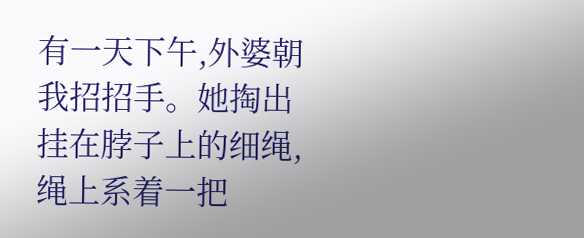有一天下午,外婆朝我招招手。她掏出挂在脖子上的细绳,绳上系着一把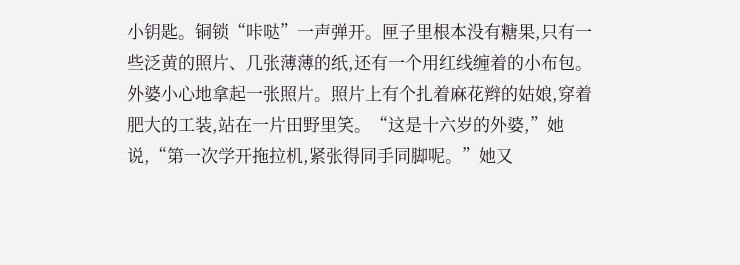小钥匙。铜锁“咔哒”一声弹开。匣子里根本没有糖果,只有一些泛黄的照片、几张薄薄的纸,还有一个用红线缠着的小布包。
外婆小心地拿起一张照片。照片上有个扎着麻花辫的姑娘,穿着肥大的工装,站在一片田野里笑。“这是十六岁的外婆,”她说,“第一次学开拖拉机,紧张得同手同脚呢。”她又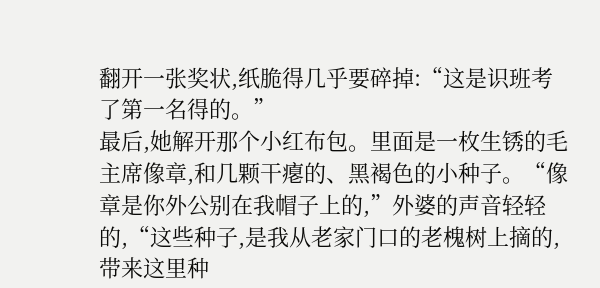翻开一张奖状,纸脆得几乎要碎掉:“这是识班考了第一名得的。”
最后,她解开那个小红布包。里面是一枚生锈的毛主席像章,和几颗干瘪的、黑褐色的小种子。“像章是你外公别在我帽子上的,”外婆的声音轻轻的,“这些种子,是我从老家门口的老槐树上摘的,带来这里种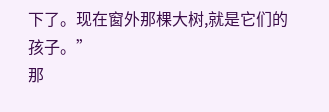下了。现在窗外那棵大树,就是它们的孩子。”
那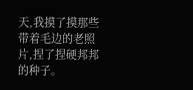天,我摸了摸那些带着毛边的老照片,捏了捏硬邦邦的种子。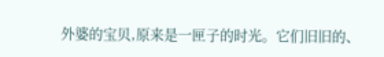外婆的宝贝,原来是一匣子的时光。它们旧旧的、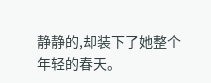静静的,却装下了她整个年轻的春天。